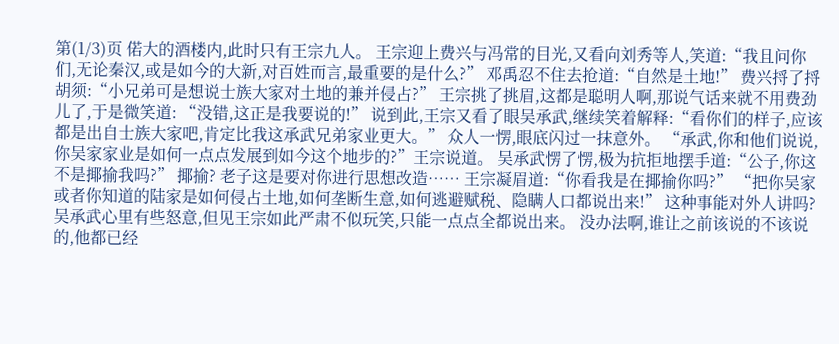第(1/3)页 偌大的酒楼内,此时只有王宗九人。 王宗迎上费兴与冯常的目光,又看向刘秀等人,笑道:“我且问你们,无论秦汉,或是如今的大新,对百姓而言,最重要的是什么?” 邓禹忍不住去抢道:“自然是土地!” 费兴捋了捋胡须:“小兄弟可是想说士族大家对土地的兼并侵占?” 王宗挑了挑眉,这都是聪明人啊,那说气话来就不用费劲儿了,于是微笑道: “没错,这正是我要说的!” 说到此,王宗又看了眼吴承武,继续笑着解释:“看你们的样子,应该都是出自士族大家吧,肯定比我这承武兄弟家业更大。” 众人一愣,眼底闪过一抹意外。 “承武,你和他们说说,你吴家家业是如何一点点发展到如今这个地步的?”王宗说道。 吴承武愣了愣,极为抗拒地摆手道:“公子,你这不是揶揄我吗?” 揶揄? 老子这是要对你进行思想改造…… 王宗凝眉道:“你看我是在揶揄你吗?” “把你吴家或者你知道的陆家是如何侵占土地,如何垄断生意,如何逃避赋税、隐瞒人口都说出来!” 这种事能对外人讲吗? 吴承武心里有些怒意,但见王宗如此严肃不似玩笑,只能一点点全都说出来。 没办法啊,谁让之前该说的不该说的,他都已经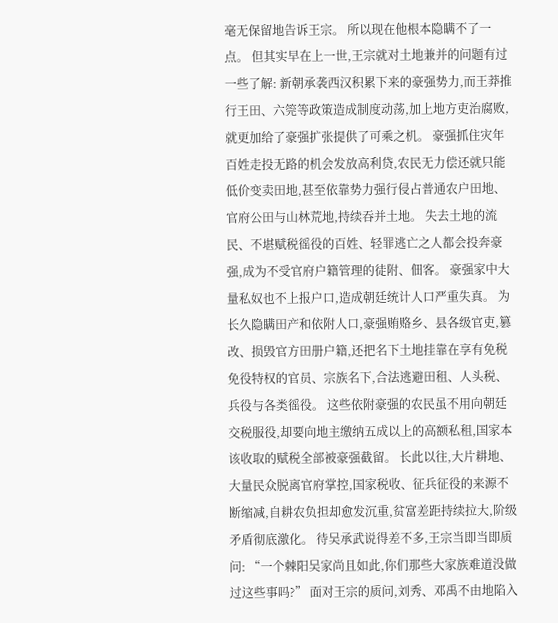毫无保留地告诉王宗。 所以现在他根本隐瞒不了一点。 但其实早在上一世,王宗就对土地兼并的问题有过一些了解: 新朝承袭西汉积累下来的豪强势力,而王莽推行王田、六筦等政策造成制度动荡,加上地方吏治腐败,就更加给了豪强扩张提供了可乘之机。 豪强抓住灾年百姓走投无路的机会发放高利贷,农民无力偿还就只能低价变卖田地,甚至依靠势力强行侵占普通农户田地、官府公田与山林荒地,持续吞并土地。 失去土地的流民、不堪赋税徭役的百姓、轻罪逃亡之人都会投奔豪强,成为不受官府户籍管理的徒附、佃客。 豪强家中大量私奴也不上报户口,造成朝廷统计人口严重失真。 为长久隐瞒田产和依附人口,豪强贿赂乡、县各级官吏,篡改、损毁官方田册户籍,还把名下土地挂靠在享有免税免役特权的官员、宗族名下,合法逃避田租、人头税、兵役与各类徭役。 这些依附豪强的农民虽不用向朝廷交税服役,却要向地主缴纳五成以上的高额私租,国家本该收取的赋税全部被豪强截留。 长此以往,大片耕地、大量民众脱离官府掌控,国家税收、征兵征役的来源不断缩减,自耕农负担却愈发沉重,贫富差距持续拉大,阶级矛盾彻底激化。 待吴承武说得差不多,王宗当即当即质问: “一个棘阳吴家尚且如此,你们那些大家族难道没做过这些事吗?” 面对王宗的质问,刘秀、邓禹不由地陷入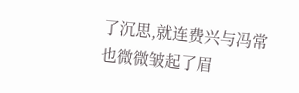了沉思,就连费兴与冯常也微微皱起了眉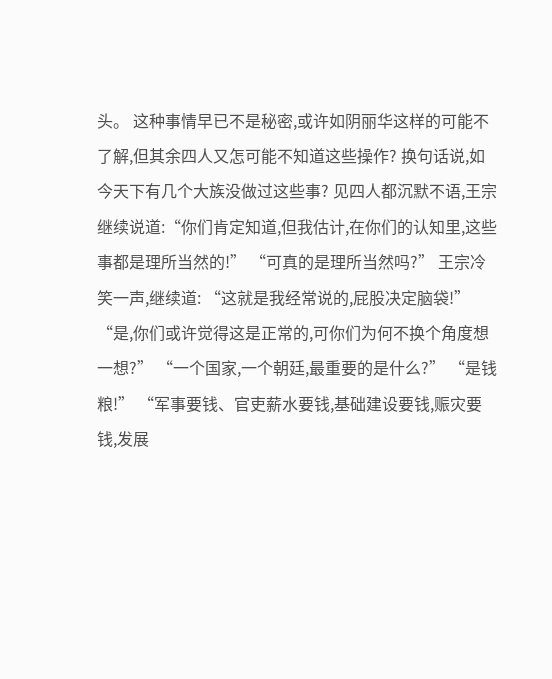头。 这种事情早已不是秘密,或许如阴丽华这样的可能不了解,但其余四人又怎可能不知道这些操作? 换句话说,如今天下有几个大族没做过这些事? 见四人都沉默不语,王宗继续说道:“你们肯定知道,但我估计,在你们的认知里,这些事都是理所当然的!” “可真的是理所当然吗?” 王宗冷笑一声,继续道: “这就是我经常说的,屁股决定脑袋!” “是,你们或许觉得这是正常的,可你们为何不换个角度想一想?” “一个国家,一个朝廷,最重要的是什么?” “是钱粮!” “军事要钱、官吏薪水要钱,基础建设要钱,赈灾要钱,发展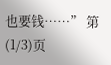也要钱……” 第(1/3)页